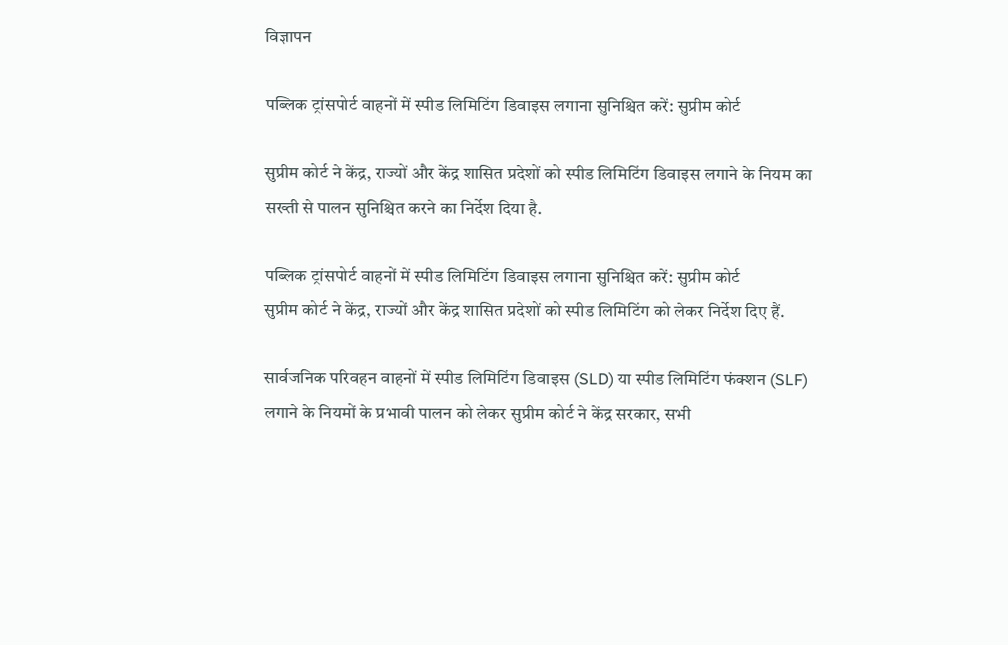विज्ञापन

पब्लिक ट्रांसपोर्ट वाहनों में स्पीड लिमिटिंग डिवाइस लगाना सुनिश्चित करें: सुप्रीम कोर्ट

सुप्रीम कोर्ट ने केंद्र, राज्यों और केंद्र शासित प्रदेशों को स्पीड लिमिटिंग डिवाइस लगाने के नियम का सख्ती से पालन सुनिश्चित करने का निर्देश दिया है.

पब्लिक ट्रांसपोर्ट वाहनों में स्पीड लिमिटिंग डिवाइस लगाना सुनिश्चित करें: सुप्रीम कोर्ट
सुप्रीम कोर्ट ने केंद्र, राज्यों और केंद्र शासित प्रदेशों को स्पीड लिमिटिंग को लेकर निर्देश दिए हैं.

सार्वजनिक परिवहन वाहनों में स्पीड लिमिटिंग डिवाइस (SLD) या स्पीड लिमिटिंग फंक्शन (SLF) लगाने के नियमों के प्रभावी पालन को लेकर सुप्रीम कोर्ट ने केंद्र सरकार, सभी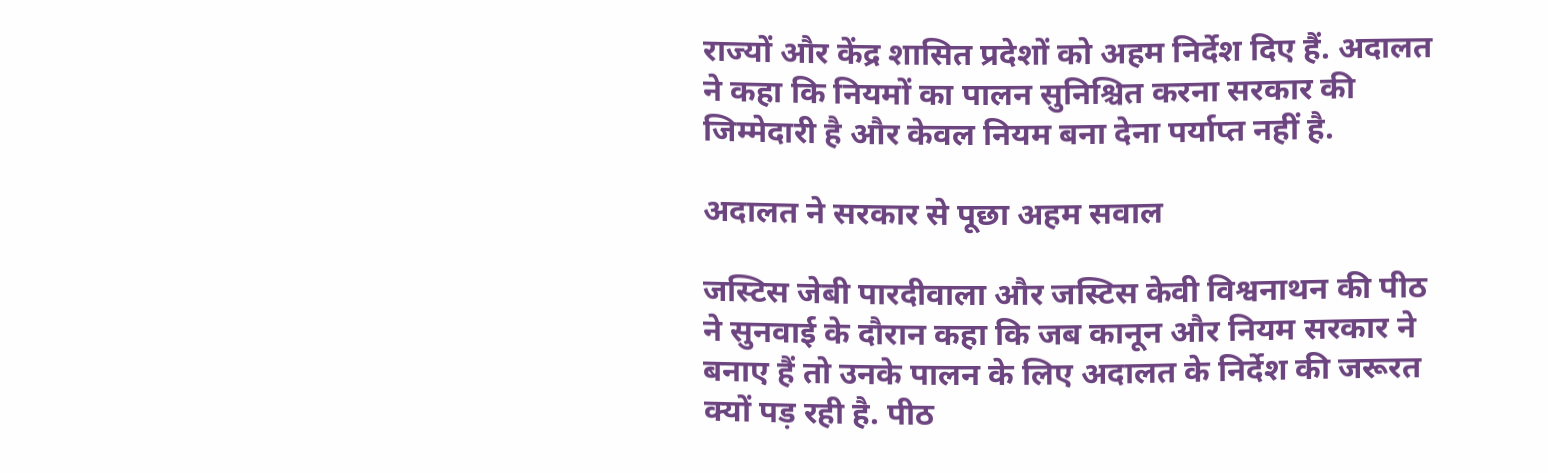राज्यों और केंद्र शासित प्रदेशों को अहम निर्देश दिए हैं. अदालत ने कहा कि नियमों का पालन सुनिश्चित करना सरकार की जिम्मेदारी है और केवल नियम बना देना पर्याप्त नहीं है.

अदालत ने सरकार से पूछा अहम सवाल

जस्टिस जेबी पारदीवाला और जस्टिस केवी विश्वनाथन की पीठ ने सुनवाई के दौरान कहा कि जब कानून और नियम सरकार ने बनाए हैं तो उनके पालन के लिए अदालत के निर्देश की जरूरत क्यों पड़ रही है. पीठ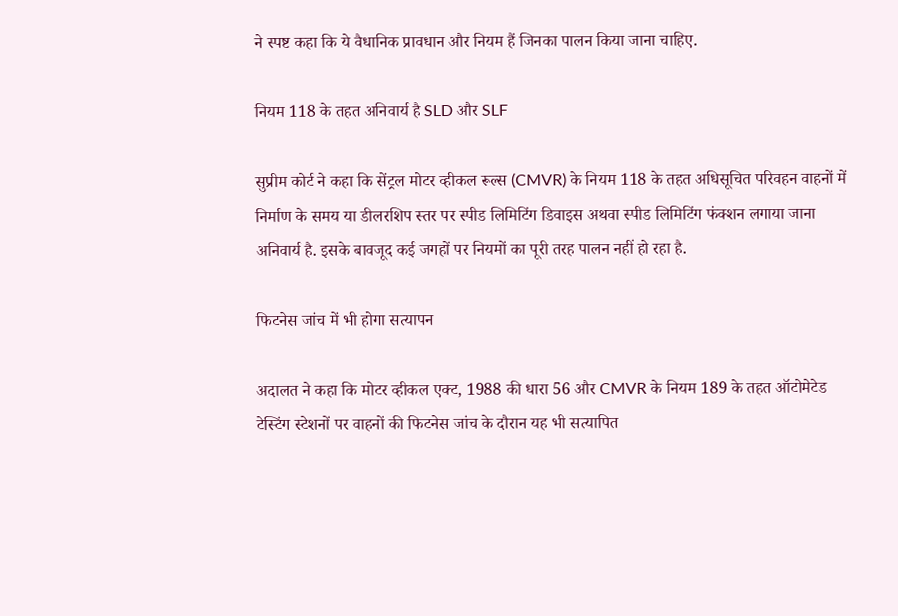ने स्पष्ट कहा कि ये वैधानिक प्रावधान और नियम हैं जिनका पालन किया जाना चाहिए.

नियम 118 के तहत अनिवार्य है SLD और SLF

सुप्रीम कोर्ट ने कहा कि सेंट्रल मोटर व्हीकल रूल्स (CMVR) के नियम 118 के तहत अधिसूचित परिवहन वाहनों में निर्माण के समय या डीलरशिप स्तर पर स्पीड लिमिटिंग डिवाइस अथवा स्पीड लिमिटिंग फंक्शन लगाया जाना अनिवार्य है. इसके बावजूद कई जगहों पर नियमों का पूरी तरह पालन नहीं हो रहा है.

फिटनेस जांच में भी होगा सत्यापन

अदालत ने कहा कि मोटर व्हीकल एक्ट, 1988 की धारा 56 और CMVR के नियम 189 के तहत ऑटोमेटेड टेस्टिंग स्टेशनों पर वाहनों की फिटनेस जांच के दौरान यह भी सत्यापित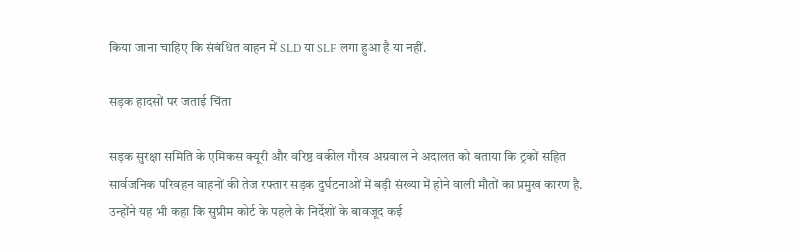किया जाना चाहिए कि संबंधित वाहन में SLD या SLF लगा हुआ है या नहीं.

सड़क हादसों पर जताई चिंता

सड़क सुरक्षा समिति के एमिकस क्यूरी और वरिष्ठ वकील गौरव अग्रवाल ने अदालत को बताया कि ट्रकों सहित सार्वजनिक परिवहन वाहनों की तेज रफ्तार सड़क दुर्घटनाओं में बड़ी संख्या में होने वाली मौतों का प्रमुख कारण है. उन्होंने यह भी कहा कि सुप्रीम कोर्ट के पहले के निर्देशों के बावजूद कई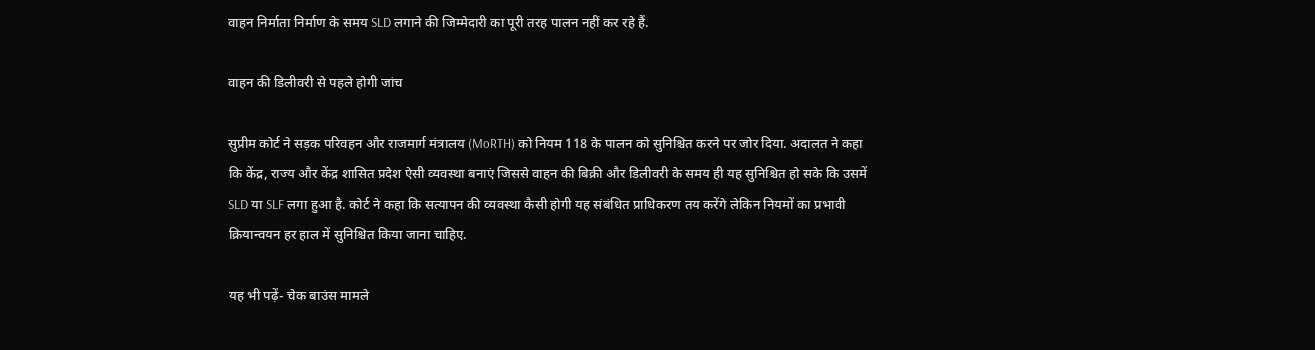वाहन निर्माता निर्माण के समय SLD लगाने की जिम्मेदारी का पूरी तरह पालन नहीं कर रहे हैं.

वाहन की डिलीवरी से पहले होगी जांच

सुप्रीम कोर्ट ने सड़क परिवहन और राजमार्ग मंत्रालय (MoRTH) को नियम 118 के पालन को सुनिश्चित करने पर जोर दिया. अदालत ने कहा कि केंद्र, राज्य और केंद्र शासित प्रदेश ऐसी व्यवस्था बनाएं जिससे वाहन की बिक्री और डिलीवरी के समय ही यह सुनिश्चित हो सके कि उसमें SLD या SLF लगा हुआ है. कोर्ट ने कहा कि सत्यापन की व्यवस्था कैसी होगी यह संबंधित प्राधिकरण तय करेंगे लेकिन नियमों का प्रभावी क्रियान्वयन हर हाल में सुनिश्चित किया जाना चाहिए.

यह भी पढ़ें- चेक बाउंस मामले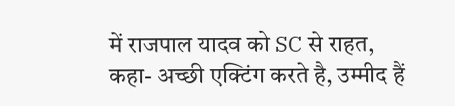में राजपाल यादव को SC से राहत, कहा- अच्छी एक्टिंग करते है, उम्मीद हैं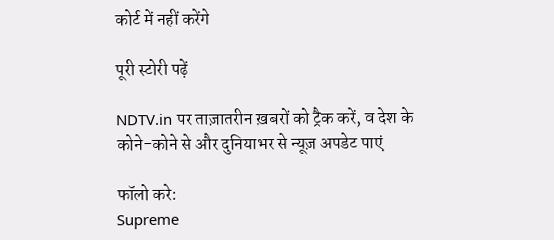कोर्ट में नहीं करेंगे

पूरी स्टोरी पढ़ें

NDTV.in पर ताज़ातरीन ख़बरों को ट्रैक करें, व देश के कोने-कोने से और दुनियाभर से न्यूज़ अपडेट पाएं

फॉलो करे:
Supreme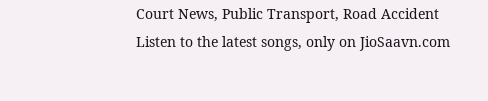Court News, Public Transport, Road Accident
Listen to the latest songs, only on JioSaavn.com